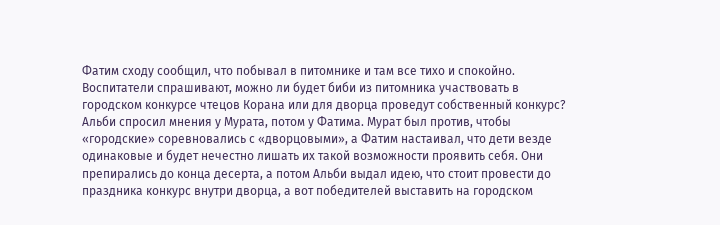Фатим сходу сообщил, что побывал в питомнике и там все тихо и спокойно. Воспитатели спрашивают, можно ли будет биби из питомника участвовать в городском конкурсе чтецов Корана или для дворца проведут собственный конкурс? Альби спросил мнения у Мурата, потом у Фатима. Мурат был против, чтобы «городские» соревновались с «дворцовыми», а Фатим настаивал, что дети везде одинаковые и будет нечестно лишать их такой возможности проявить себя. Они препирались до конца десерта, а потом Альби выдал идею, что стоит провести до праздника конкурс внутри дворца, а вот победителей выставить на городском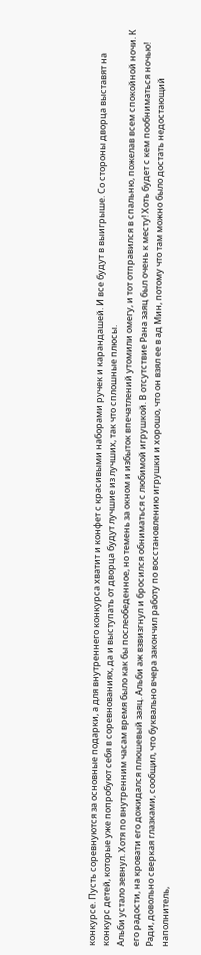конкурсе. Пусть соревнуются за основные подарки, а для внутреннего конкурса хватит и конфет с красивыми наборами ручек и карандашей. И все будут в выигрыше. Со стороны дворца выставят на конкурс детей, которые уже попробуют себя в соревнованиях, да и выступать от дворца будут лучшие из лучших, так что сплошные плюсы.
Альби устало зевнул. Хотя по внутренним часам время было как бы послеобеденное, но темень за окном и избыток впечатлений утомили омегу, и тот отправился в спальню, пожелав всем спокойной ночи. К его радости, на кровати его дожидался плюшевый заяц. Альби аж взвизгнул и бросился обниматься с любимой игрушкой. В отсутствие Рана заяц был очень к месту! Хоть будет с кем пообниматься ночью! Ради, довольно сверкая глазками, сообщил, что буквально вчера закончил работу по восстановлению игрушки и хорошо, что он взял ее в ад Мин, потому что там можно было достать недостающий наполнитель,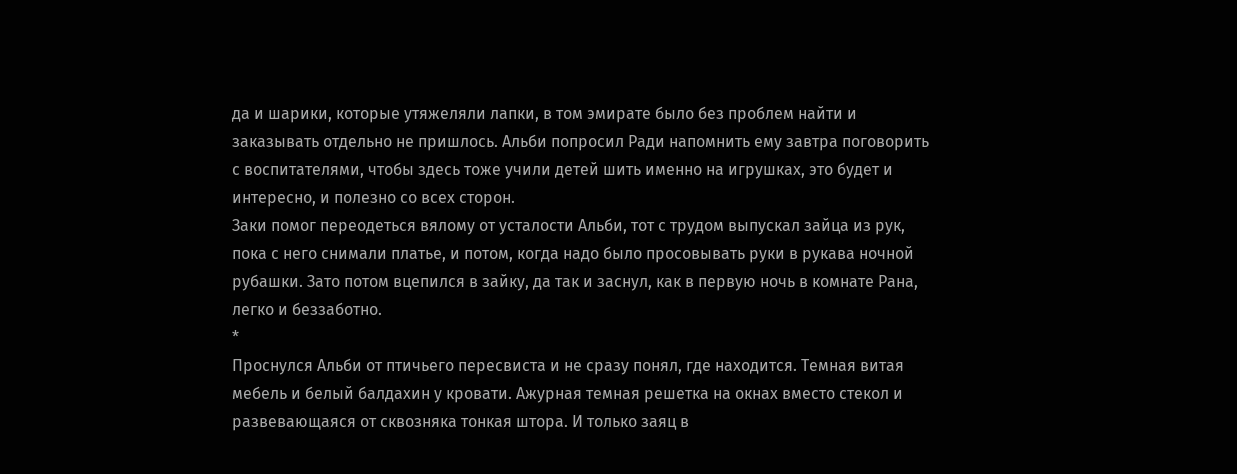да и шарики, которые утяжеляли лапки, в том эмирате было без проблем найти и заказывать отдельно не пришлось. Альби попросил Ради напомнить ему завтра поговорить с воспитателями, чтобы здесь тоже учили детей шить именно на игрушках, это будет и интересно, и полезно со всех сторон.
Заки помог переодеться вялому от усталости Альби, тот с трудом выпускал зайца из рук, пока с него снимали платье, и потом, когда надо было просовывать руки в рукава ночной рубашки. Зато потом вцепился в зайку, да так и заснул, как в первую ночь в комнате Рана, легко и беззаботно.
*
Проснулся Альби от птичьего пересвиста и не сразу понял, где находится. Темная витая мебель и белый балдахин у кровати. Ажурная темная решетка на окнах вместо стекол и развевающаяся от сквозняка тонкая штора. И только заяц в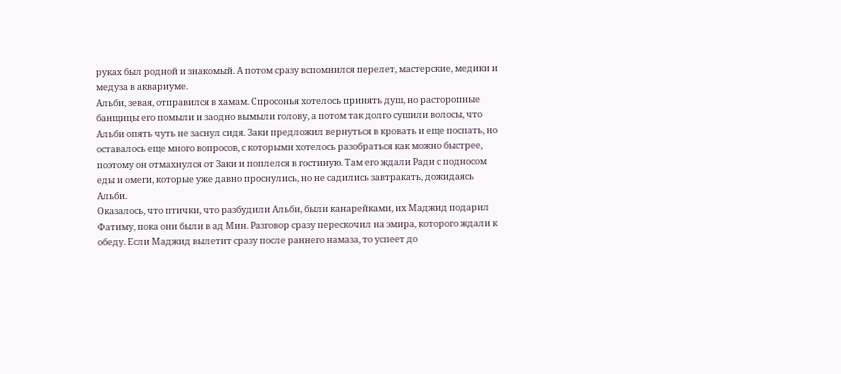руках был родной и знакомый. А потом сразу вспомнился перелет, мастерские, медики и медуза в аквариуме.
Альби, зевая, отправился в хамам. Спросонья хотелось принять душ, но расторопные банщицы его помыли и заодно вымыли голову, а потом так долго сушили волосы, что Альби опять чуть не заснул сидя. Заки предложил вернуться в кровать и еще поспать, но оставалось еще много вопросов, с которыми хотелось разобраться как можно быстрее, поэтому он отмахнулся от Заки и поплелся в гостиную. Там его ждали Ради с подносом еды и омеги, которые уже давно проснулись, но не садились завтракать, дожидаясь Альби.
Оказалось, что птички, что разбудили Альби, были канарейками, их Маджид подарил Фатиму, пока они были в ад Мин. Разговор сразу перескочил на эмира, которого ждали к обеду. Если Маджид вылетит сразу после раннего намаза, то успеет до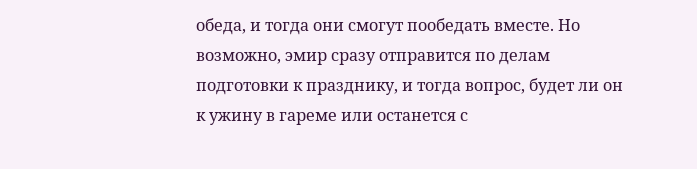обеда, и тогда они смогут пообедать вместе. Но возможно, эмир сразу отправится по делам подготовки к празднику, и тогда вопрос, будет ли он к ужину в гареме или останется с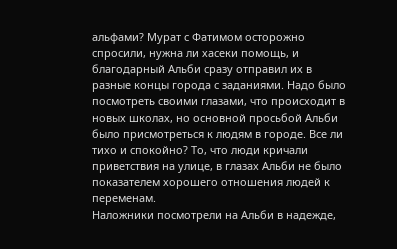альфами? Мурат с Фатимом осторожно спросили, нужна ли хасеки помощь, и благодарный Альби сразу отправил их в разные концы города с заданиями. Надо было посмотреть своими глазами, что происходит в новых школах, но основной просьбой Альби было присмотреться к людям в городе. Все ли тихо и спокойно? То, что люди кричали приветствия на улице, в глазах Альби не было показателем хорошего отношения людей к переменам.
Наложники посмотрели на Альби в надежде,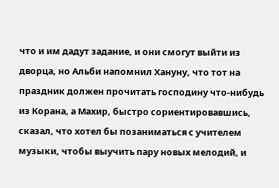что и им дадут задание, и они смогут выйти из дворца, но Альби напомнил Хануну, что тот на праздник должен прочитать господину что-нибудь из Корана, а Махир, быстро сориентировавшись, сказал, что хотел бы позаниматься с учителем музыки, чтобы выучить пару новых мелодий, и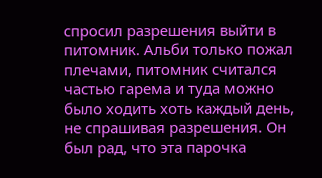спросил разрешения выйти в питомник. Альби только пожал плечами, питомник считался частью гарема и туда можно было ходить хоть каждый день, не спрашивая разрешения. Он был рад, что эта парочка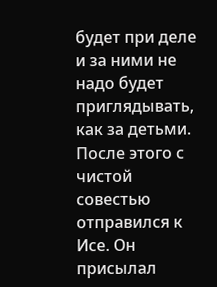будет при деле и за ними не надо будет приглядывать, как за детьми.
После этого с чистой совестью отправился к Исе. Он присылал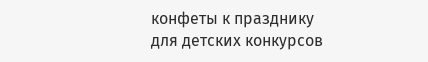конфеты к празднику для детских конкурсов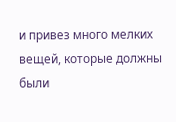и привез много мелких вещей, которые должны были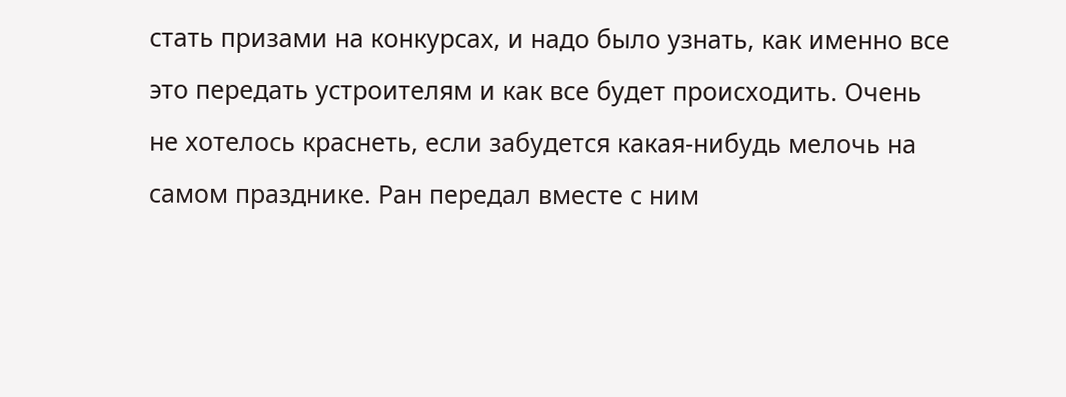стать призами на конкурсах, и надо было узнать, как именно все это передать устроителям и как все будет происходить. Очень не хотелось краснеть, если забудется какая-нибудь мелочь на самом празднике. Ран передал вместе с ним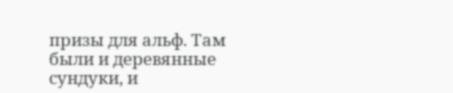призы для альф. Там были и деревянные сундуки, и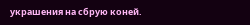украшения на сбрую коней.